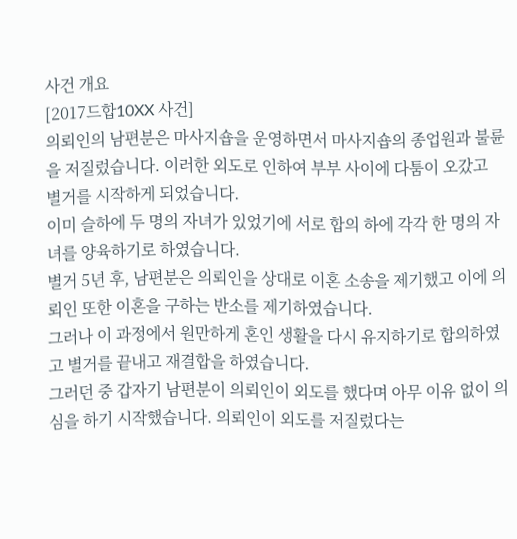사건 개요
[2017드합10XX 사건]
의뢰인의 남편분은 마사지숍을 운영하면서 마사지숍의 종업원과 불륜을 저질렀습니다. 이러한 외도로 인하여 부부 사이에 다툼이 오갔고 별거를 시작하게 되었습니다.
이미 슬하에 두 명의 자녀가 있었기에 서로 합의 하에 각각 한 명의 자녀를 양육하기로 하였습니다.
별거 5년 후, 남편분은 의뢰인을 상대로 이혼 소송을 제기했고 이에 의뢰인 또한 이혼을 구하는 반소를 제기하였습니다.
그러나 이 과정에서 원만하게 혼인 생활을 다시 유지하기로 합의하였고 별거를 끝내고 재결합을 하였습니다.
그러던 중 갑자기 남편분이 의뢰인이 외도를 했다며 아무 이유 없이 의심을 하기 시작했습니다. 의뢰인이 외도를 저질렀다는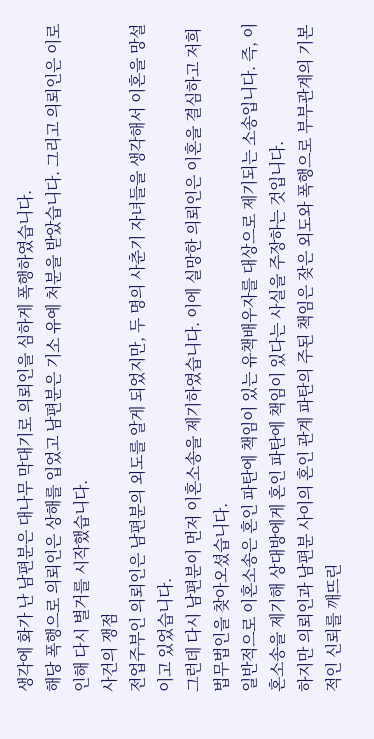생각에 화가 난 남편분은 대나무 막대기로 의뢰인을 심하게 폭행하였습니다.
해당 폭행으로 의뢰인은 상해를 입었고 남편분은 기소 유예 처분을 받았습니다. 그리고 의뢰인은 이로 인해 다시 별거를 시작했습니다.
사건의 쟁점
전업주부인 의뢰인은 남편분의 외도를 알게 되었지만, 두 명의 사춘기 자녀들을 생각해서 이혼을 망설이고 있었습니다.
그런데 다시 남편분이 먼저 이혼소송을 제기하였습니다. 이에 실망한 의뢰인은 이혼을 결심하고 저희 법무법인을 찾아오셨습니다.
일반적으로 이혼소송은 혼인 파탄에 책임이 있는 유책배우자를 대상으로 제기되는 소송입니다. 즉, 이혼소송을 제기해 상대방에게 혼인 파탄에 책임이 있다는 사실을 주장하는 것입니다.
하지만 의뢰인과 남편분 사이의 혼인 관계 파탄의 주된 책임은 잦은 외도와 폭행으로 부부관계의 기본적인 신뢰를 깨뜨린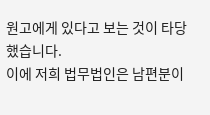원고에게 있다고 보는 것이 타당했습니다.
이에 저희 법무법인은 남편분이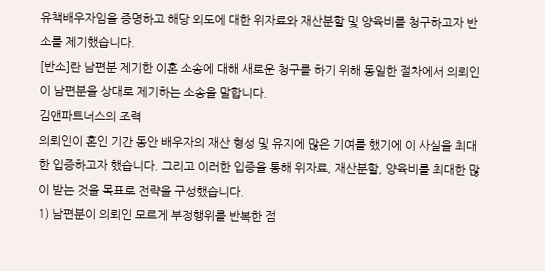유책배우자임을 증명하고 해당 외도에 대한 위자료와 재산분할 및 양육비를 청구하고자 반소를 제기했습니다.
[반소]란 남편분 제기한 이혼 소송에 대해 새로운 청구를 하기 위해 동일한 절차에서 의뢰인이 남편분을 상대로 제기하는 소송을 말합니다.
김앤파트너스의 조력
의뢰인이 혼인 기간 동안 배우자의 재산 형성 및 유지에 많은 기여를 했기에 이 사실을 최대한 입증하고자 했습니다. 그리고 이러한 입증을 통해 위자료, 재산분할, 양육비를 최대한 많이 받는 것을 목표로 전략을 구성했습니다.
1) 남편분이 의뢰인 모르게 부정행위를 반복한 점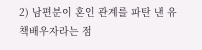2) 남편분이 혼인 관계를 파탄 낸 유책배우자라는 점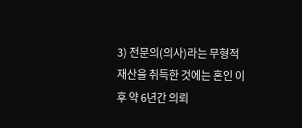3) 전문의(의사)라는 무형적 재산을 취득한 것에는 혼인 이후 약 6년간 의뢰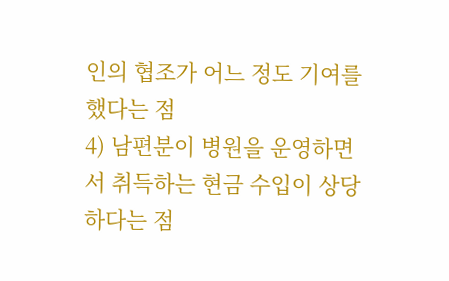인의 협조가 어느 정도 기여를 했다는 점
4) 남편분이 병원을 운영하면서 취득하는 현금 수입이 상당하다는 점